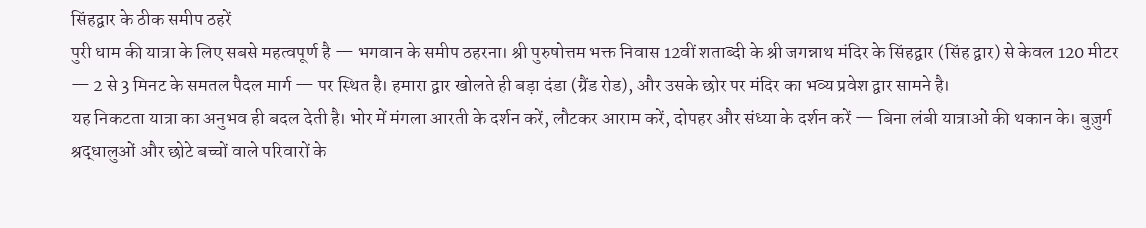सिंहद्वार के ठीक समीप ठहरें
पुरी धाम की यात्रा के लिए सबसे महत्वपूर्ण है — भगवान के समीप ठहरना। श्री पुरुषोत्तम भक्त निवास 12वीं शताब्दी के श्री जगन्नाथ मंदिर के सिंहद्वार (सिंह द्वार) से केवल 120 मीटर — 2 से 3 मिनट के समतल पैदल मार्ग — पर स्थित है। हमारा द्वार खोलते ही बड़ा दंडा (ग्रैंड रोड), और उसके छोर पर मंदिर का भव्य प्रवेश द्वार सामने है।
यह निकटता यात्रा का अनुभव ही बदल देती है। भोर में मंगला आरती के दर्शन करें, लौटकर आराम करें, दोपहर और संध्या के दर्शन करें — बिना लंबी यात्राओं की थकान के। बुज़ुर्ग श्रद्धालुओं और छोटे बच्चों वाले परिवारों के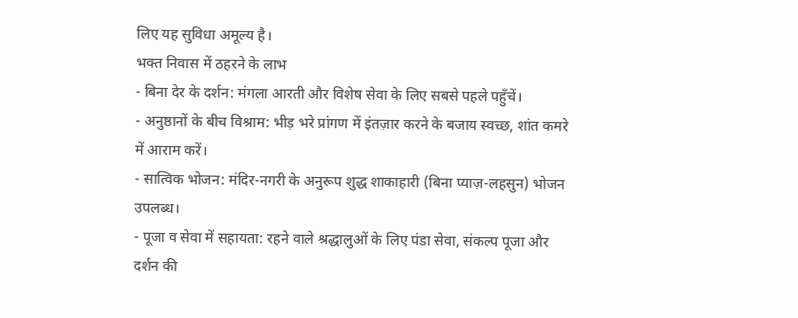लिए यह सुविधा अमूल्य है।
भक्त निवास में ठहरने के लाभ
- बिना देर के दर्शन: मंगला आरती और विशेष सेवा के लिए सबसे पहले पहुँचें।
- अनुष्ठानों के बीच विश्राम: भीड़ भरे प्रांगण में इंतज़ार करने के बजाय स्वच्छ, शांत कमरे में आराम करें।
- सात्विक भोजन: मंदिर-नगरी के अनुरूप शुद्ध शाकाहारी (बिना प्याज़-लहसुन) भोजन उपलब्ध।
- पूजा व सेवा में सहायता: रहने वाले श्रद्धालुओं के लिए पंडा सेवा, संकल्प पूजा और दर्शन की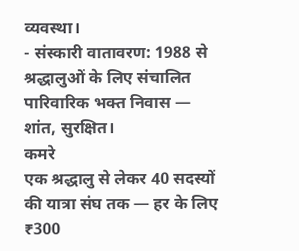व्यवस्था।
- संस्कारी वातावरण: 1988 से श्रद्धालुओं के लिए संचालित पारिवारिक भक्त निवास — शांत, सुरक्षित।
कमरे
एक श्रद्धालु से लेकर 40 सदस्यों की यात्रा संघ तक — हर के लिए ₹300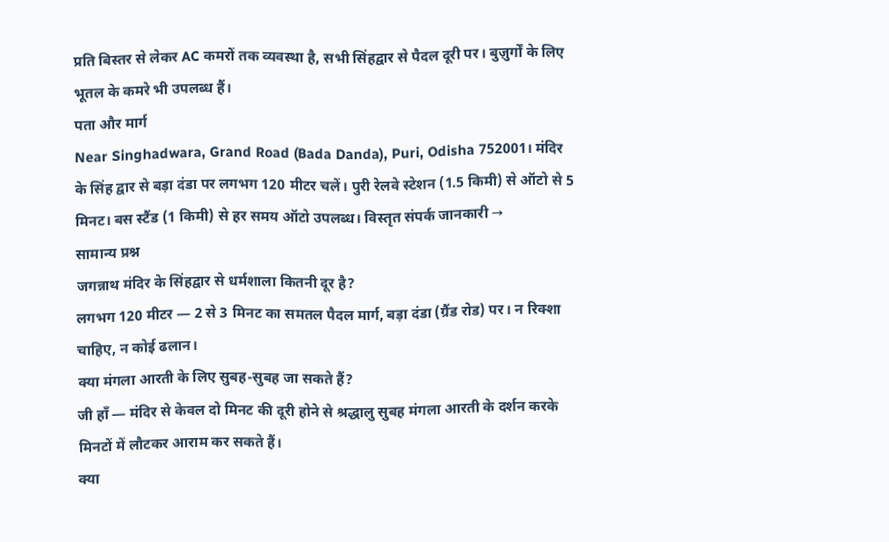प्रति बिस्तर से लेकर AC कमरों तक व्यवस्था है, सभी सिंहद्वार से पैदल दूरी पर। बुज़ुर्गों के लिए भूतल के कमरे भी उपलब्ध हैं।
पता और मार्ग
Near Singhadwara, Grand Road (Bada Danda), Puri, Odisha 752001। मंदिर के सिंह द्वार से बड़ा दंडा पर लगभग 120 मीटर चलें। पुरी रेलवे स्टेशन (1.5 किमी) से ऑटो से 5 मिनट। बस स्टैंड (1 किमी) से हर समय ऑटो उपलब्ध। विस्तृत संपर्क जानकारी →
सामान्य प्रश्न
जगन्नाथ मंदिर के सिंहद्वार से धर्मशाला कितनी दूर है?
लगभग 120 मीटर — 2 से 3 मिनट का समतल पैदल मार्ग, बड़ा दंडा (ग्रैंड रोड) पर। न रिक्शा चाहिए, न कोई ढलान।
क्या मंगला आरती के लिए सुबह-सुबह जा सकते हैं?
जी हाँ — मंदिर से केवल दो मिनट की दूरी होने से श्रद्धालु सुबह मंगला आरती के दर्शन करके मिनटों में लौटकर आराम कर सकते हैं।
क्या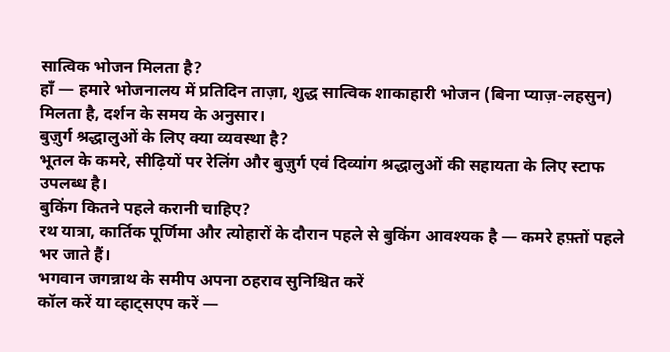सात्विक भोजन मिलता है?
हाँ — हमारे भोजनालय में प्रतिदिन ताज़ा, शुद्ध सात्विक शाकाहारी भोजन (बिना प्याज़-लहसुन) मिलता है, दर्शन के समय के अनुसार।
बुज़ुर्ग श्रद्धालुओं के लिए क्या व्यवस्था है?
भूतल के कमरे, सीढ़ियों पर रेलिंग और बुज़ुर्ग एवं दिव्यांग श्रद्धालुओं की सहायता के लिए स्टाफ उपलब्ध है।
बुकिंग कितने पहले करानी चाहिए?
रथ यात्रा, कार्तिक पूर्णिमा और त्योहारों के दौरान पहले से बुकिंग आवश्यक है — कमरे हफ़्तों पहले भर जाते हैं।
भगवान जगन्नाथ के समीप अपना ठहराव सुनिश्चित करें
कॉल करें या व्हाट्सएप करें —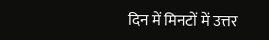दिन में मिनटों में उत्तर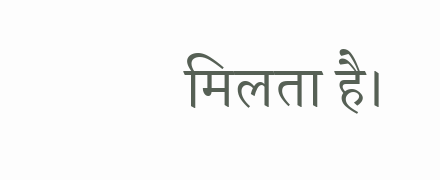मिलता है।